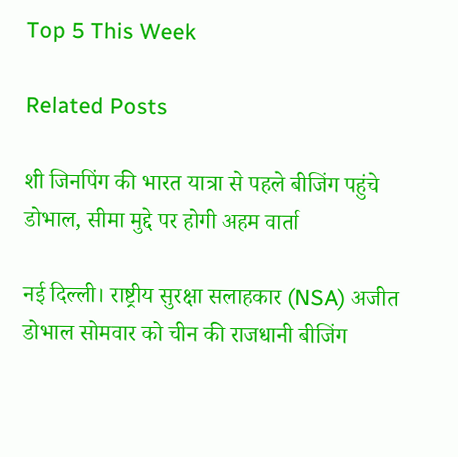Top 5 This Week

Related Posts

शी जिनपिंग की भारत यात्रा से पहले बीजिंग पहुंचे डोभाल, सीमा मुद्दे पर होगी अहम वार्ता

नई दिल्ली। राष्ट्रीय सुरक्षा सलाहकार (NSA) अजीत डोभाल सोमवार को चीन की राजधानी बीजिंग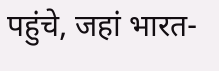पहुंचे, जहां भारत-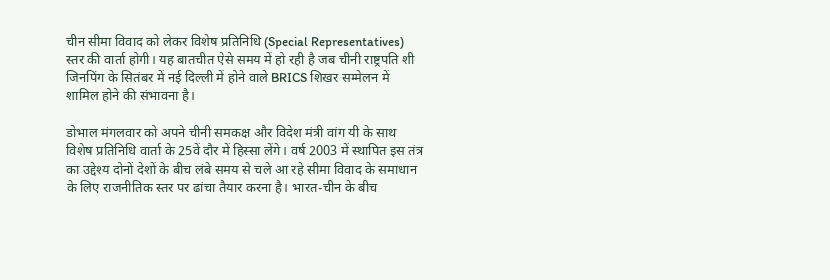चीन सीमा विवाद को लेकर विशेष प्रतिनिधि (Special Representatives) स्तर की वार्ता होगी। यह बातचीत ऐसे समय में हो रही है जब चीनी राष्ट्रपति शी जिनपिंग के सितंबर में नई दिल्ली में होने वाले BRICS शिखर सम्मेलन में शामिल होने की संभावना है।

डोभाल मंगलवार को अपने चीनी समकक्ष और विदेश मंत्री वांग यी के साथ विशेष प्रतिनिधि वार्ता के 25वें दौर में हिस्सा लेंगे। वर्ष 2003 में स्थापित इस तंत्र का उद्देश्य दोनों देशों के बीच लंबे समय से चले आ रहे सीमा विवाद के समाधान के लिए राजनीतिक स्तर पर ढांचा तैयार करना है। भारत-चीन के बीच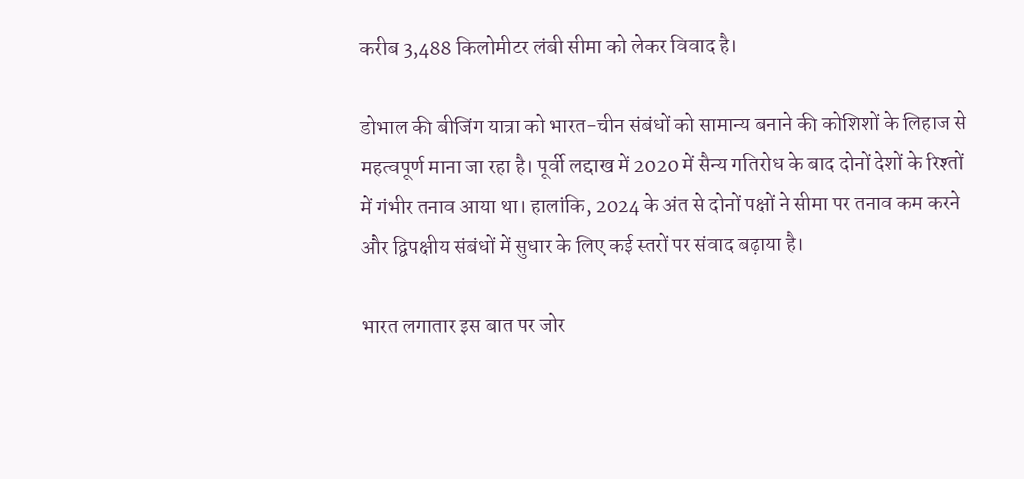करीब 3,488 किलोमीटर लंबी सीमा को लेकर विवाद है।

डोभाल की बीजिंग यात्रा को भारत-चीन संबंधों को सामान्य बनाने की कोशिशों के लिहाज से महत्वपूर्ण माना जा रहा है। पूर्वी लद्दाख में 2020 में सैन्य गतिरोध के बाद दोनों देशों के रिश्तों में गंभीर तनाव आया था। हालांकि, 2024 के अंत से दोनों पक्षों ने सीमा पर तनाव कम करने और द्विपक्षीय संबंधों में सुधार के लिए कई स्तरों पर संवाद बढ़ाया है।

भारत लगातार इस बात पर जोर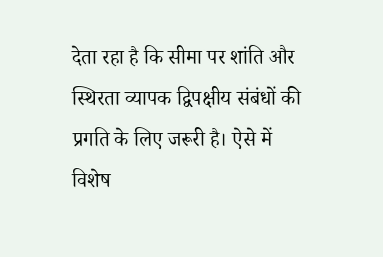देता रहा है कि सीमा पर शांति और स्थिरता व्यापक द्विपक्षीय संबंधों की प्रगति के लिए जरूरी है। ऐसे में विशेष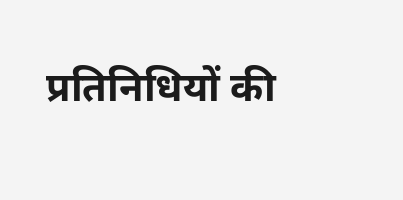प्रतिनिधियों की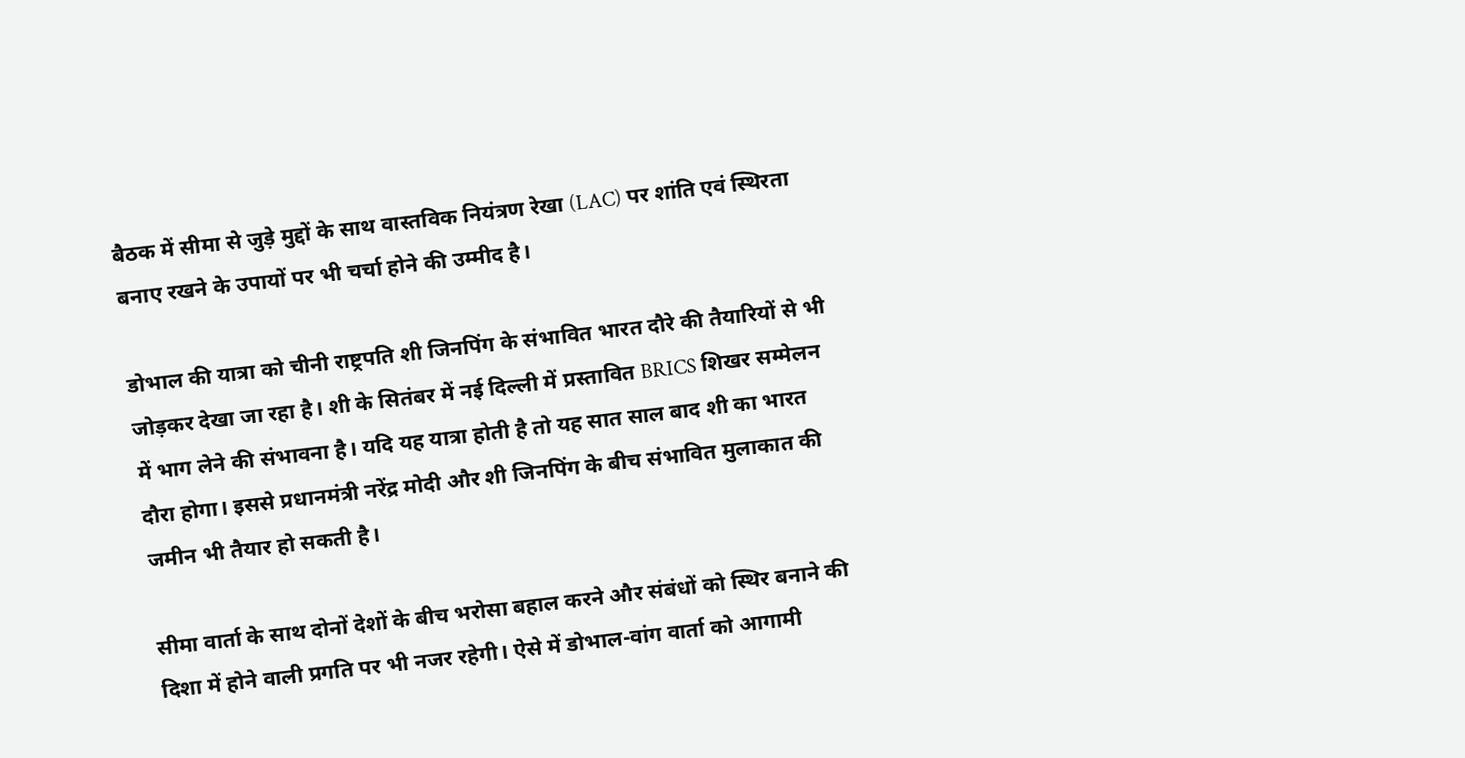बैठक में सीमा से जुड़े मुद्दों के साथ वास्तविक नियंत्रण रेखा (LAC) पर शांति एवं स्थिरता बनाए रखने के उपायों पर भी चर्चा होने की उम्मीद है।

डोभाल की यात्रा को चीनी राष्ट्रपति शी जिनपिंग के संभावित भारत दौरे की तैयारियों से भी जोड़कर देखा जा रहा है। शी के सितंबर में नई दिल्ली में प्रस्तावित BRICS शिखर सम्मेलन में भाग लेने की संभावना है। यदि यह यात्रा होती है तो यह सात साल बाद शी का भारत दौरा होगा। इससे प्रधानमंत्री नरेंद्र मोदी और शी जिनपिंग के बीच संभावित मुलाकात की जमीन भी तैयार हो सकती है।

सीमा वार्ता के साथ दोनों देशों के बीच भरोसा बहाल करने और संबंधों को स्थिर बनाने की दिशा में होने वाली प्रगति पर भी नजर रहेगी। ऐसे में डोभाल-वांग वार्ता को आगामी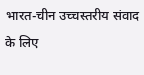भारत-चीन उच्चस्तरीय संवाद के लिए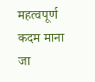महत्वपूर्ण कदम माना जा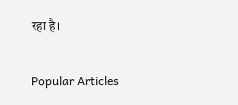रहा है।

Popular Articles